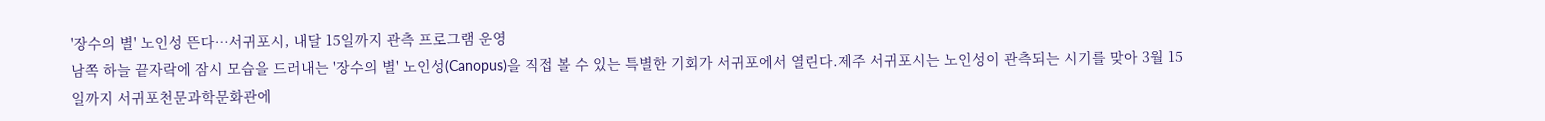'장수의 별' 노인성 뜬다…서귀포시, 내달 15일까지 관측 프로그램 운영
남쪽 하늘 끝자락에 잠시 모습을 드러내는 '장수의 별' 노인성(Canopus)을 직접 볼 수 있는 특별한 기회가 서귀포에서 열린다.제주 서귀포시는 노인성이 관측되는 시기를 맞아 3월 15일까지 서귀포천문과학문화관에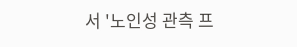서 '노인성 관측 프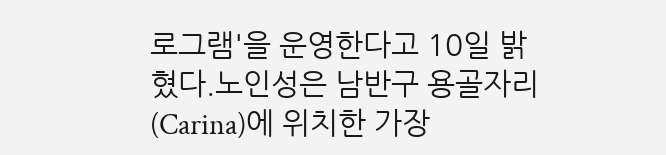로그램'을 운영한다고 10일 밝혔다.노인성은 남반구 용골자리(Carina)에 위치한 가장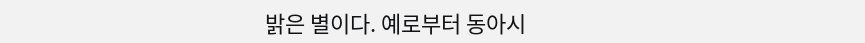밝은 별이다. 예로부터 동아시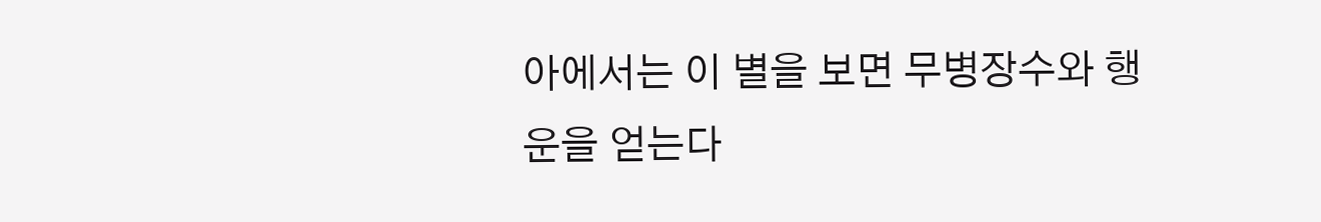아에서는 이 별을 보면 무병장수와 행운을 얻는다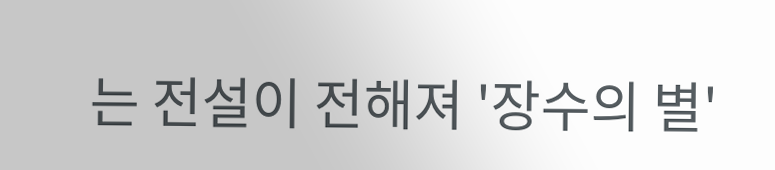는 전설이 전해져 '장수의 별'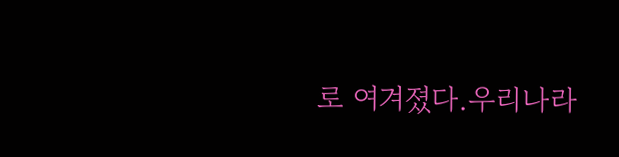로 여겨졌다.우리나라